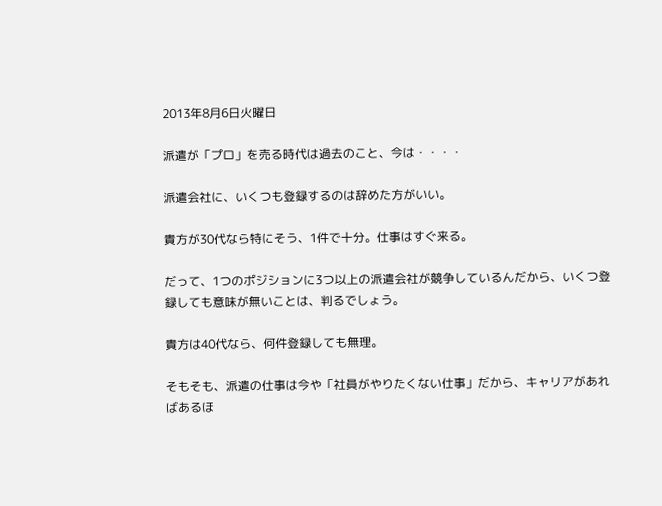2013年8月6日火曜日

派遣が「プロ」を売る時代は過去のこと、今は・・・・

派遣会社に、いくつも登録するのは辞めた方がいい。

貴方が30代なら特にそう、1件で十分。仕事はすぐ来る。

だって、1つのポジションに3つ以上の派遣会社が競争しているんだから、いくつ登録しても意味が無いことは、判るでしょう。

貴方は40代なら、何件登録しても無理。

そもそも、派遣の仕事は今や「社員がやりたくない仕事」だから、キャリアがあればあるほ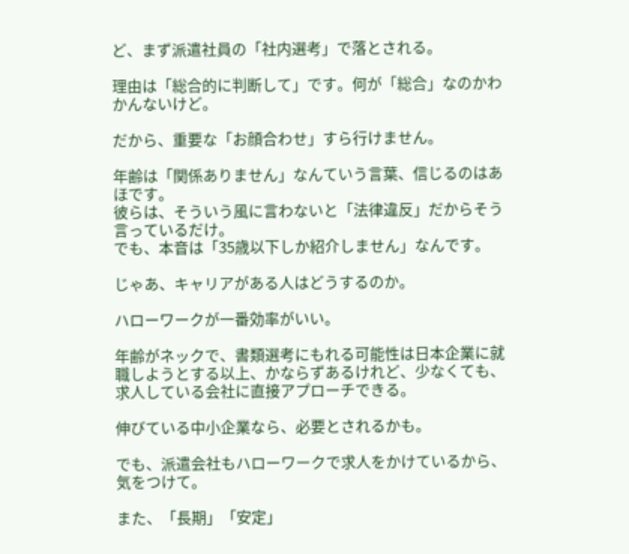ど、まず派遣社員の「社内選考」で落とされる。

理由は「総合的に判断して」です。何が「総合」なのかわかんないけど。

だから、重要な「お顔合わせ」すら行けません。

年齢は「関係ありません」なんていう言葉、信じるのはあほです。
彼らは、そういう風に言わないと「法律違反」だからそう言っているだけ。
でも、本音は「35歳以下しか紹介しません」なんです。

じゃあ、キャリアがある人はどうするのか。

ハローワークが一番効率がいい。

年齢がネックで、書類選考にもれる可能性は日本企業に就職しようとする以上、かならずあるけれど、少なくても、求人している会社に直接アプローチできる。

伸びている中小企業なら、必要とされるかも。

でも、派遣会社もハローワークで求人をかけているから、気をつけて。

また、「長期」「安定」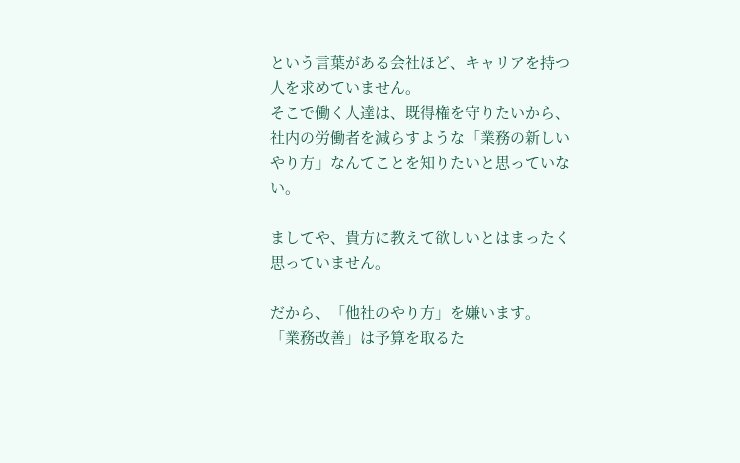という言葉がある会社ほど、キャリアを持つ人を求めていません。
そこで働く人達は、既得権を守りたいから、社内の労働者を減らすような「業務の新しいやり方」なんてことを知りたいと思っていない。

ましてや、貴方に教えて欲しいとはまったく思っていません。

だから、「他社のやり方」を嫌います。
「業務改善」は予算を取るた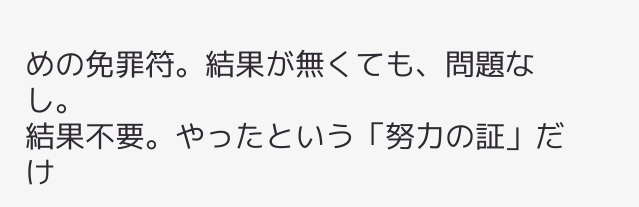めの免罪符。結果が無くても、問題なし。
結果不要。やったという「努力の証」だけ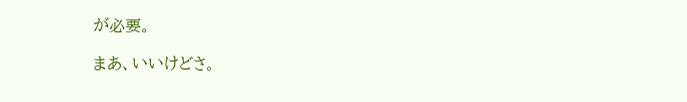が必要。

まあ、いいけどさ。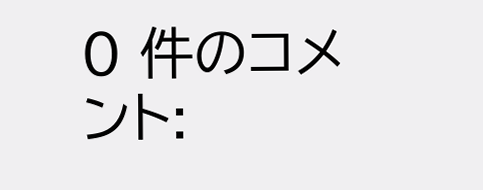0 件のコメント: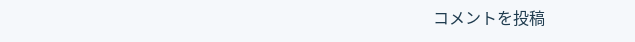コメントを投稿